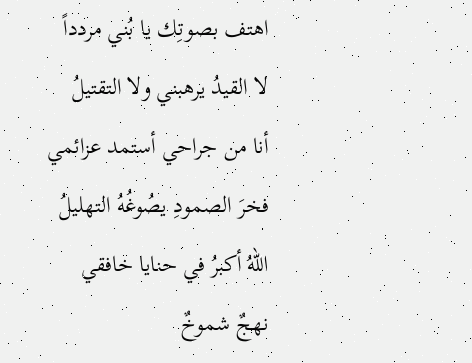اهتف بصوتِك يا بُني مردداً
لا القيدُ يرهبني ولا التقتيلُ
أنا من جراحي أستمد عزائمي
فخرَ الصمودِ يصُوغُهُ التهليلُ
اللهُ أكبرُ في حنايا خافقي
نهجٌ شموخٌ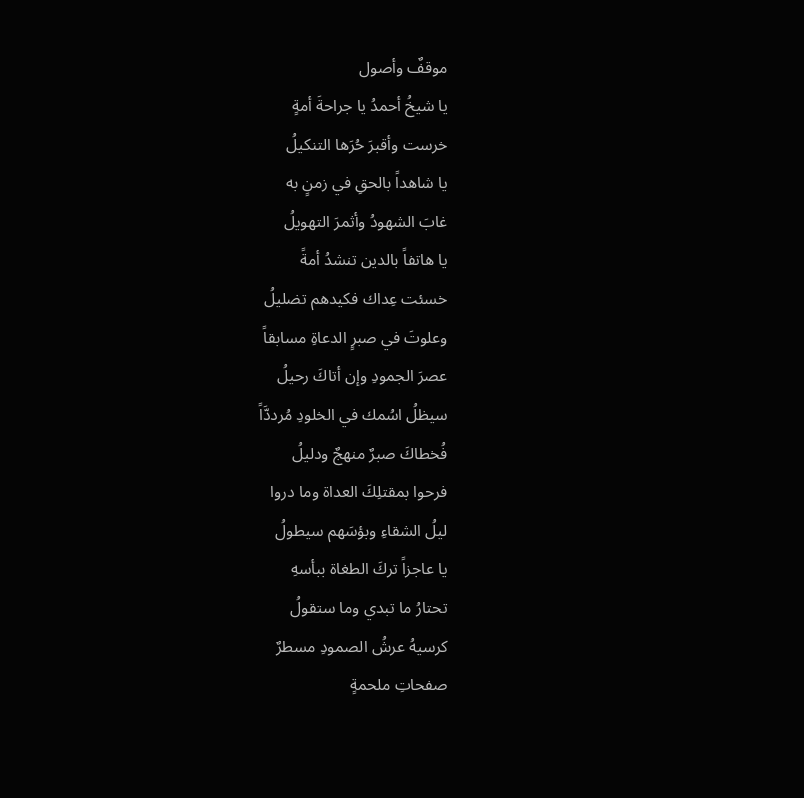موقفٌ وأصول
يا شيخُ أحمدُ يا جراحةَ أمةٍ
خرست وأقبرَ حُرَها التنكيلُ
يا شاهداً بالحقِ في زمنٍ به
غابَ الشهودُ وأثمرَ التهويلُ
يا هاتفاً بالدين تنشدُ أمةً
خسئت عِداك فكيدهم تضليلُ
وعلوتَ في صبرٍ الدعاةِ مسابقاً
عصرَ الجمودِ وإن أتاكَ رحيلُ
سيظلُ اسُمك في الخلودِ مُرددَّاً
فُخطاكَ صبرٌ منهجٌ ودليلُ
فرحوا بمقتلِكَ العداة وما دروا
ليلُ الشقاءِ وبؤسَهم سيطولُ
يا عاجزاً تركَ الطغاة ببأسهِ
تحتارُ ما تبدي وما ستقولُ
كرسيهُ عرشُ الصمودِ مسطرٌ
صفحاتِ ملحمةٍ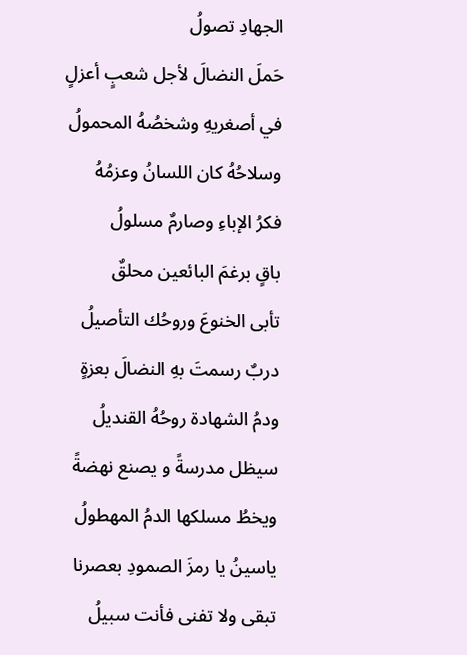الجهادِ تصولُ
حَملَ النضالَ لأجل شعبٍ أعزلٍ
في أصغريهِ وشخصُهُ المحمولُ
وسلاحُهُ كان اللسانُ وعزمُهُ
فكرُ الإباءِ وصارمٌ مسلولُ
باقٍ برغمَ البائعين محلقٌ
تأبى الخنوعَ وروحُك التأصيلُ
دربٌ رسمتَ بهِ النضالَ بعزةٍ
ودمُ الشهادة روحُهُ القنديلُ
سيظل مدرسةً و يصنع نهضةً
ويخطُ مسلكها الدمُ المهطولُ
ياسينُ يا رمزَ الصمودِ بعصرنا
تبقى ولا تفنى فأنت سبيلُ